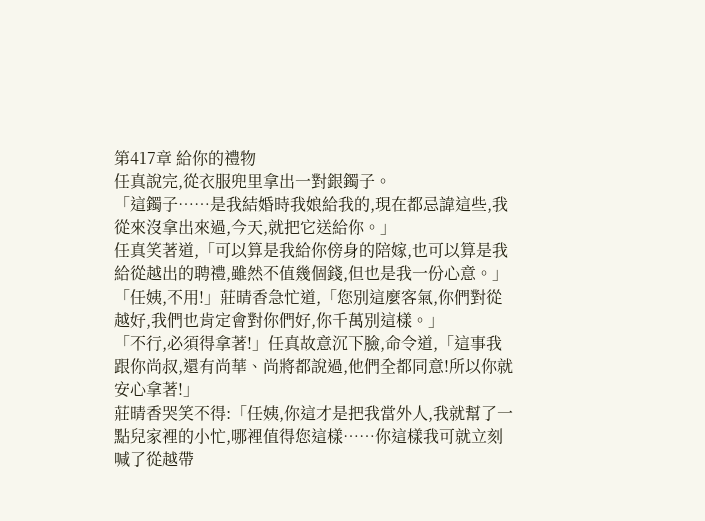第417章 給你的禮物
任真說完,從衣服兜里拿出一對銀鐲子。
「這鐲子……是我結婚時我娘給我的,現在都忌諱這些,我從來沒拿出來過,今天,就把它送給你。」
任真笑著道,「可以算是我給你傍身的陪嫁,也可以算是我給從越出的聘禮,雖然不值幾個錢,但也是我一份心意。」
「任姨,不用!」莊晴香急忙道,「您別這麼客氣,你們對從越好,我們也肯定會對你們好,你千萬別這樣。」
「不行,必須得拿著!」任真故意沉下臉,命令道,「這事我跟你尚叔,還有尚華、尚將都說過,他們全都同意!所以你就安心拿著!」
莊晴香哭笑不得:「任姨,你這才是把我當外人,我就幫了一點兒家裡的小忙,哪裡值得您這樣……你這樣我可就立刻喊了從越帶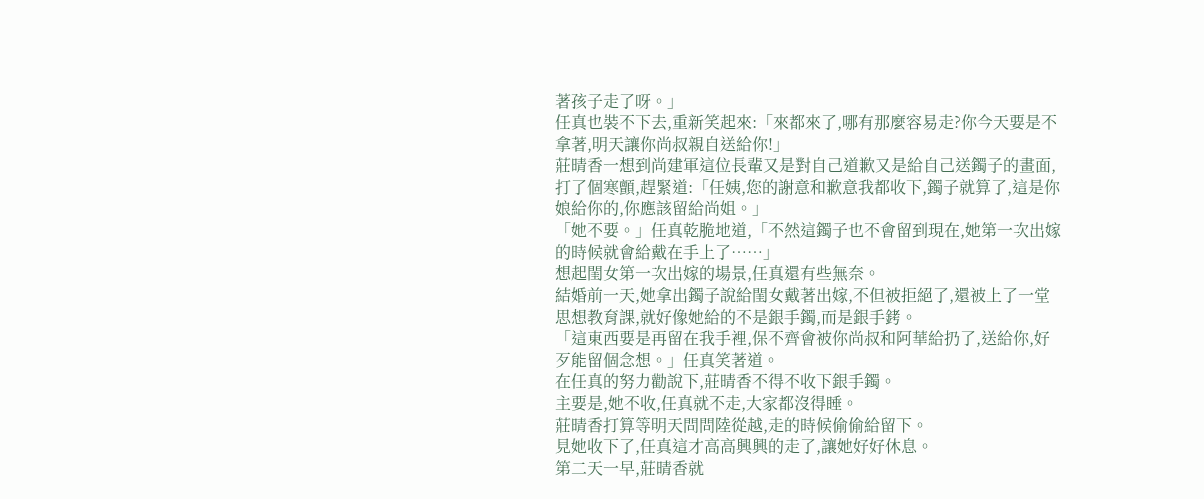著孩子走了呀。」
任真也裝不下去,重新笑起來:「來都來了,哪有那麼容易走?你今天要是不拿著,明天讓你尚叔親自送給你!」
莊晴香一想到尚建軍這位長輩又是對自己道歉又是給自己送鐲子的畫面,打了個寒顫,趕緊道:「任姨,您的謝意和歉意我都收下,鐲子就算了,這是你娘給你的,你應該留給尚姐。」
「她不要。」任真乾脆地道,「不然這鐲子也不會留到現在,她第一次出嫁的時候就會給戴在手上了……」
想起閨女第一次出嫁的場景,任真還有些無奈。
結婚前一天,她拿出鐲子說給閨女戴著出嫁,不但被拒絕了,還被上了一堂思想教育課,就好像她給的不是銀手鐲,而是銀手銬。
「這東西要是再留在我手裡,保不齊會被你尚叔和阿華給扔了,送給你,好歹能留個念想。」任真笑著道。
在任真的努力勸說下,莊晴香不得不收下銀手鐲。
主要是,她不收,任真就不走,大家都沒得睡。
莊晴香打算等明天問問陸從越,走的時候偷偷給留下。
見她收下了,任真這才高高興興的走了,讓她好好休息。
第二天一早,莊晴香就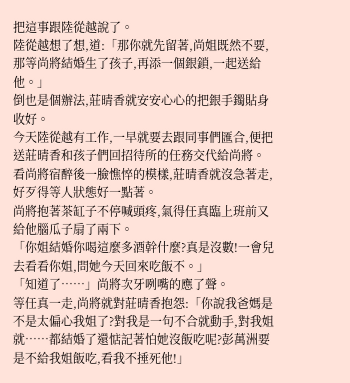把這事跟陸從越說了。
陸從越想了想,道:「那你就先留著,尚姐既然不要,那等尚將結婚生了孩子,再添一個銀鎖,一起送給他。」
倒也是個辦法,莊晴香就安安心心的把銀手鐲貼身收好。
今天陸從越有工作,一早就要去跟同事們匯合,便把送莊晴香和孩子們回招待所的任務交代給尚將。
看尚將宿醉後一臉憔悴的模樣,莊晴香就沒急著走,好歹得等人狀態好一點著。
尚將抱著茶缸子不停喊頭疼,氣得任真臨上班前又給他腦瓜子扇了兩下。
「你姐結婚你喝這麼多酒幹什麼?真是沒數!一會兒去看看你姐,問她今天回來吃飯不。」
「知道了……」尚將次牙咧嘴的應了聲。
等任真一走,尚將就對莊晴香抱怨:「你說我爸媽是不是太偏心我姐了?對我是一句不合就動手,對我姐就……都結婚了還惦記著怕她沒飯吃呢?彭萬洲要是不給我姐飯吃,看我不捶死他!」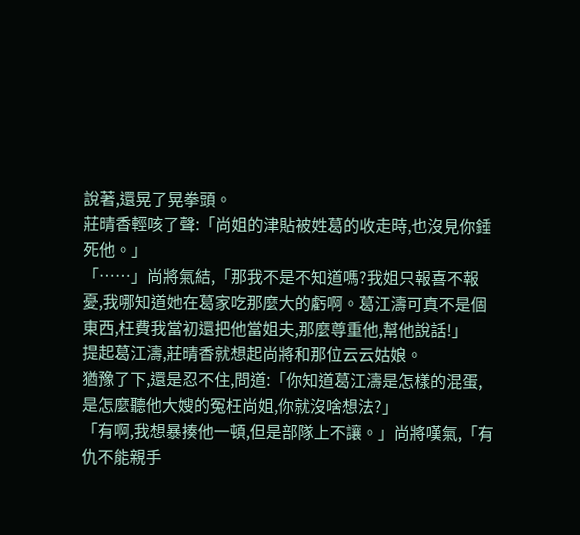說著,還晃了晃拳頭。
莊晴香輕咳了聲:「尚姐的津貼被姓葛的收走時,也沒見你錘死他。」
「……」尚將氣結,「那我不是不知道嗎?我姐只報喜不報憂,我哪知道她在葛家吃那麼大的虧啊。葛江濤可真不是個東西,枉費我當初還把他當姐夫,那麼尊重他,幫他說話!」
提起葛江濤,莊晴香就想起尚將和那位云云姑娘。
猶豫了下,還是忍不住,問道:「你知道葛江濤是怎樣的混蛋,是怎麼聽他大嫂的冤枉尚姐,你就沒啥想法?」
「有啊,我想暴揍他一頓,但是部隊上不讓。」尚將嘆氣,「有仇不能親手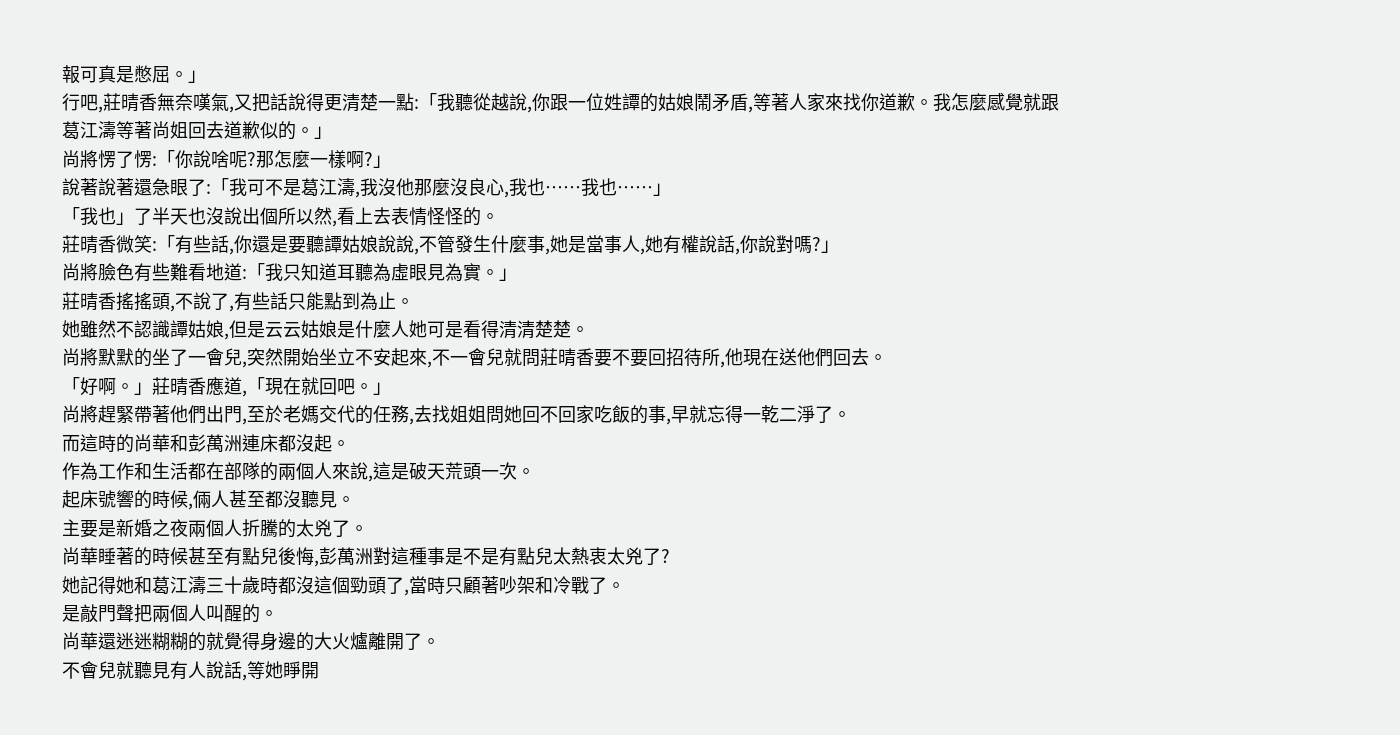報可真是憋屈。」
行吧,莊晴香無奈嘆氣,又把話說得更清楚一點:「我聽從越說,你跟一位姓譚的姑娘鬧矛盾,等著人家來找你道歉。我怎麼感覺就跟葛江濤等著尚姐回去道歉似的。」
尚將愣了愣:「你說啥呢?那怎麼一樣啊?」
說著說著還急眼了:「我可不是葛江濤,我沒他那麼沒良心,我也……我也……」
「我也」了半天也沒說出個所以然,看上去表情怪怪的。
莊晴香微笑:「有些話,你還是要聽譚姑娘說說,不管發生什麼事,她是當事人,她有權說話,你說對嗎?」
尚將臉色有些難看地道:「我只知道耳聽為虛眼見為實。」
莊晴香搖搖頭,不說了,有些話只能點到為止。
她雖然不認識譚姑娘,但是云云姑娘是什麼人她可是看得清清楚楚。
尚將默默的坐了一會兒,突然開始坐立不安起來,不一會兒就問莊晴香要不要回招待所,他現在送他們回去。
「好啊。」莊晴香應道,「現在就回吧。」
尚將趕緊帶著他們出門,至於老媽交代的任務,去找姐姐問她回不回家吃飯的事,早就忘得一乾二淨了。
而這時的尚華和彭萬洲連床都沒起。
作為工作和生活都在部隊的兩個人來說,這是破天荒頭一次。
起床號響的時候,倆人甚至都沒聽見。
主要是新婚之夜兩個人折騰的太兇了。
尚華睡著的時候甚至有點兒後悔,彭萬洲對這種事是不是有點兒太熱衷太兇了?
她記得她和葛江濤三十歲時都沒這個勁頭了,當時只顧著吵架和冷戰了。
是敲門聲把兩個人叫醒的。
尚華還迷迷糊糊的就覺得身邊的大火爐離開了。
不會兒就聽見有人說話,等她睜開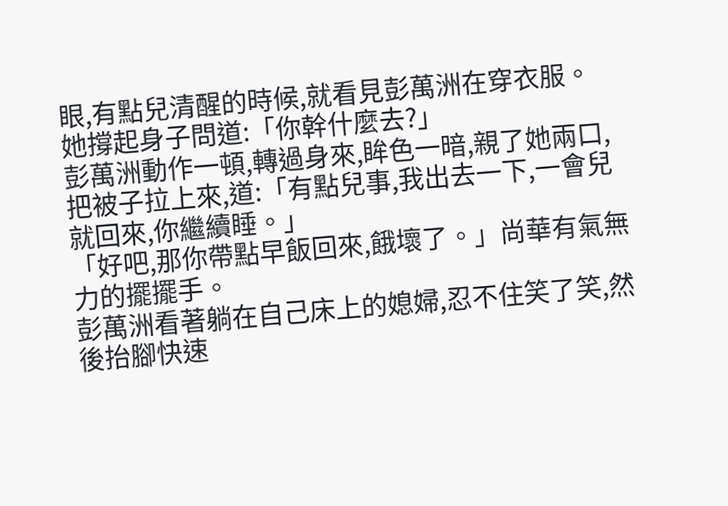眼,有點兒清醒的時候,就看見彭萬洲在穿衣服。
她撐起身子問道:「你幹什麼去?」
彭萬洲動作一頓,轉過身來,眸色一暗,親了她兩口,把被子拉上來,道:「有點兒事,我出去一下,一會兒就回來,你繼續睡。」
「好吧,那你帶點早飯回來,餓壞了。」尚華有氣無力的擺擺手。
彭萬洲看著躺在自己床上的媳婦,忍不住笑了笑,然後抬腳快速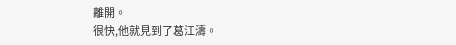離開。
很快,他就見到了葛江濤。